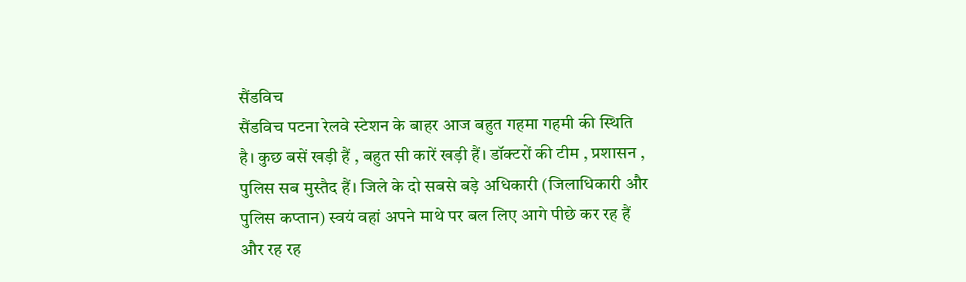सैंडविच
सैंडविच पटना रेलवे स्टेशन के बाहर आज बहुत गहमा गहमी की स्थिति है। कुछ बसें खड़ी हैं , बहुत सी कारें खड़ी हैं। डॉक्टरों की टीम , प्रशासन , पुलिस सब मुस्तैद हैं। जिले के दो सबसे बड़े अधिकारी (जिलाधिकारी और पुलिस कप्तान) स्वयं वहां अपने माथे पर बल लिए आगे पीछे कर रह हैं और रह रह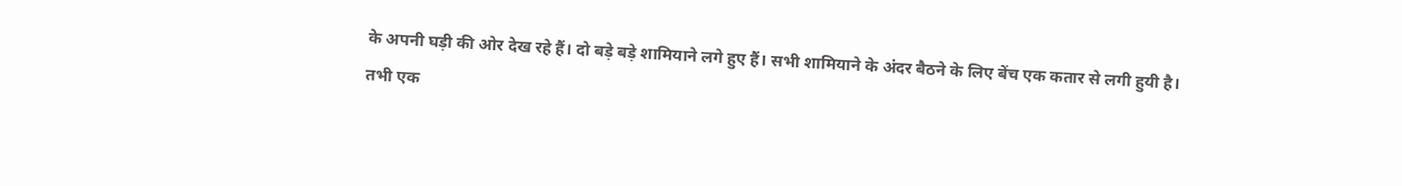के अपनी घड़ी की ओर देख रहे हैं। दो बड़े बड़े शामियाने लगे हुए हैं। सभी शामियाने के अंदर बैठने के लिए बेंच एक कतार से लगी हुयी है। तभी एक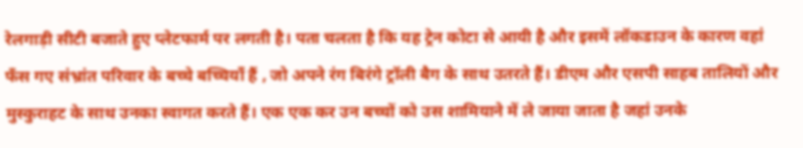रेलगाड़ी सीटी बजाते हुए प्लेटफार्म पर लगती है। पता चलता है कि यह ट्रेन कोटा से आयी है और इसमें लॉकडाउन के कारण वहां फँस गए संभ्रांत परिवार के बच्चे बच्चियाँ हैं , जो अपने रंग बिरंगे ट्रॉली बैग के साथ उतरते हैं। डीएम और एसपी साहब तालियों और मुस्कुराहट के साथ उनका स्वागत करते हैं। एक एक कर उन बच्चों को उस शामियाने में ले जाया जाता है जहां उनके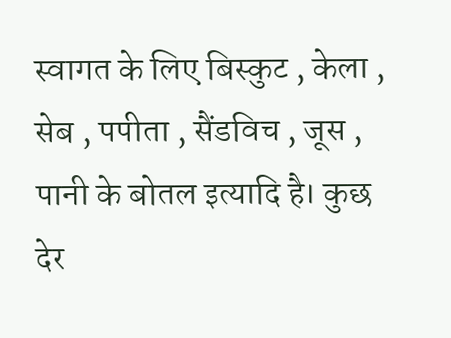स्वागत के लिए बिस्कुट , केला , सेब , पपीता , सैंडविच , जूस , पानी के बोतल इत्यादि है। कुछ देर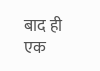बाद ही एक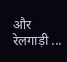और रेलगाड़ी ...